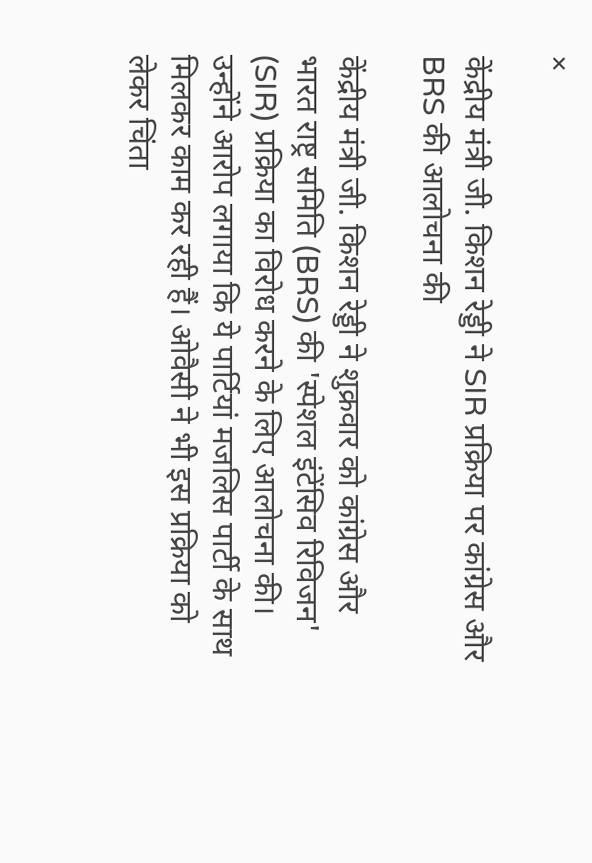×

केंद्रीय मंत्री जी. किशन रेड्डी ने SIR प्रक्रिया पर कांग्रेस और BRS की आलोचना की

केंद्रीय मंत्री जी. किशन रेड्डी ने शुक्रवार को कांग्रेस और भारत राष्ट्र समिति (BRS) की 'स्पेशल इंटेंसिव रिविजन' (SIR) प्रक्रिया का विरोध करने के लिए आलोचना की। उन्होंने आरोप लगाया कि ये पार्टियां मजलिस पार्टी के साथ मिलकर काम कर रही हैं। ओवैसी ने भी इस प्रक्रिया को लेकर चिंता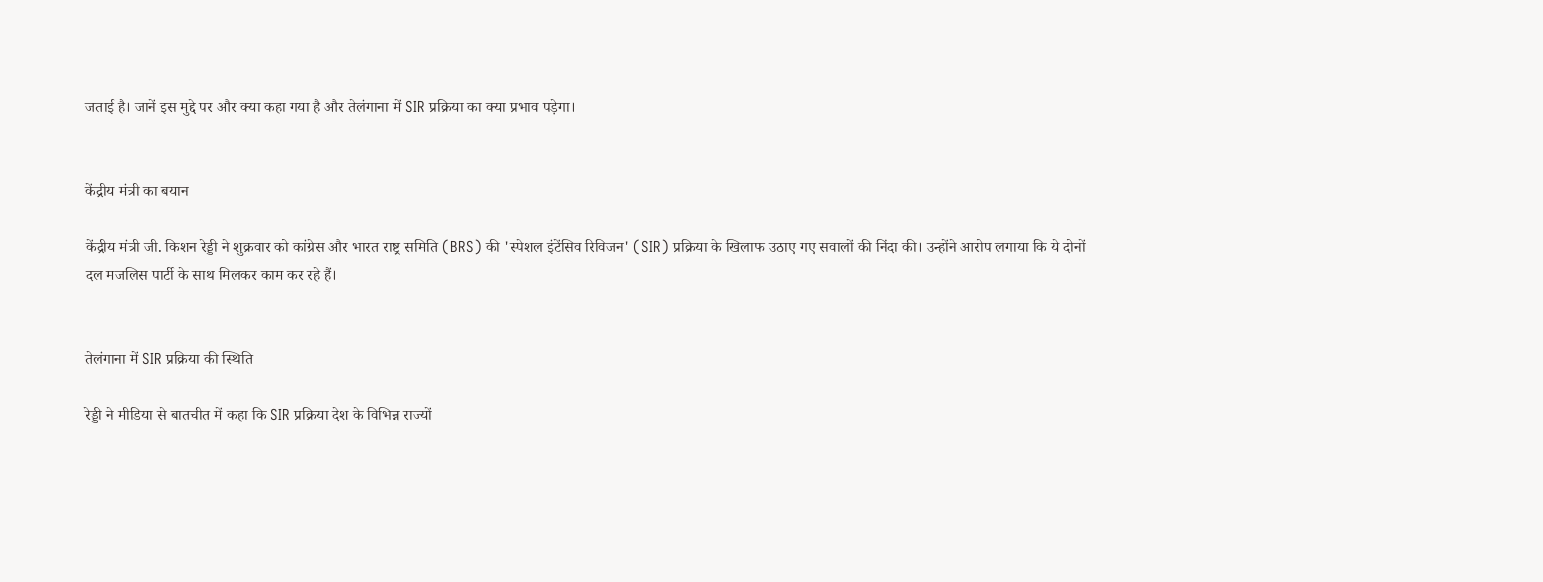जताई है। जानें इस मुद्दे पर और क्या कहा गया है और तेलंगाना में SIR प्रक्रिया का क्या प्रभाव पड़ेगा।


केंद्रीय मंत्री का बयान

केंद्रीय मंत्री जी. किशन रेड्डी ने शुक्रवार को कांग्रेस और भारत राष्ट्र समिति (BRS) की 'स्पेशल इंटेंसिव रिविजन' (SIR) प्रक्रिया के खिलाफ उठाए गए सवालों की निंदा की। उन्होंने आरोप लगाया कि ये दोनों दल मजलिस पार्टी के साथ मिलकर काम कर रहे हैं।


तेलंगाना में SIR प्रक्रिया की स्थिति

रेड्डी ने मीडिया से बातचीत में कहा कि SIR प्रक्रिया देश के विभिन्न राज्यों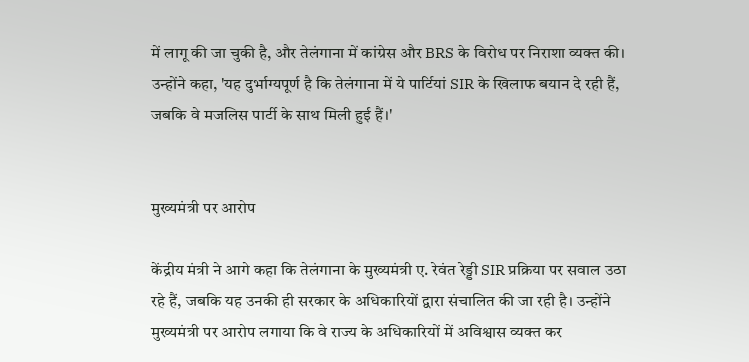में लागू की जा चुकी है, और तेलंगाना में कांग्रेस और BRS के विरोध पर निराशा व्यक्त की। उन्होंने कहा, 'यह दुर्भाग्यपूर्ण है कि तेलंगाना में ये पार्टियां SIR के खिलाफ बयान दे रही हैं, जबकि वे मजलिस पार्टी के साथ मिली हुई हैं।'


मुख्यमंत्री पर आरोप

केंद्रीय मंत्री ने आगे कहा कि तेलंगाना के मुख्यमंत्री ए. रेवंत रेड्डी SIR प्रक्रिया पर सवाल उठा रहे हैं, जबकि यह उनकी ही सरकार के अधिकारियों द्वारा संचालित की जा रही है। उन्होंने मुख्यमंत्री पर आरोप लगाया कि वे राज्य के अधिकारियों में अविश्वास व्यक्त कर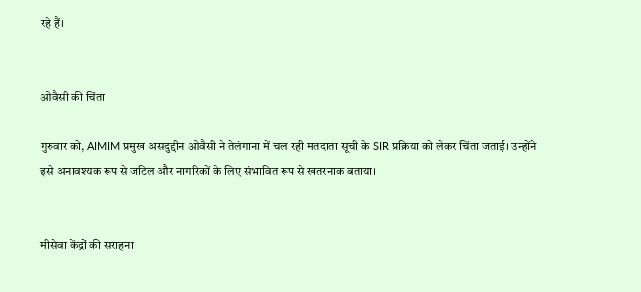रहे हैं।


ओवैसी की चिंता

गुरुवार को, AIMIM प्रमुख असदुद्दीन ओवैसी ने तेलंगाना में चल रही मतदाता सूची के SIR प्रक्रिया को लेकर चिंता जताई। उन्होंने इसे अनावश्यक रूप से जटिल और नागरिकों के लिए संभावित रूप से खतरनाक बताया।


मीसेवा केंद्रों की सराहना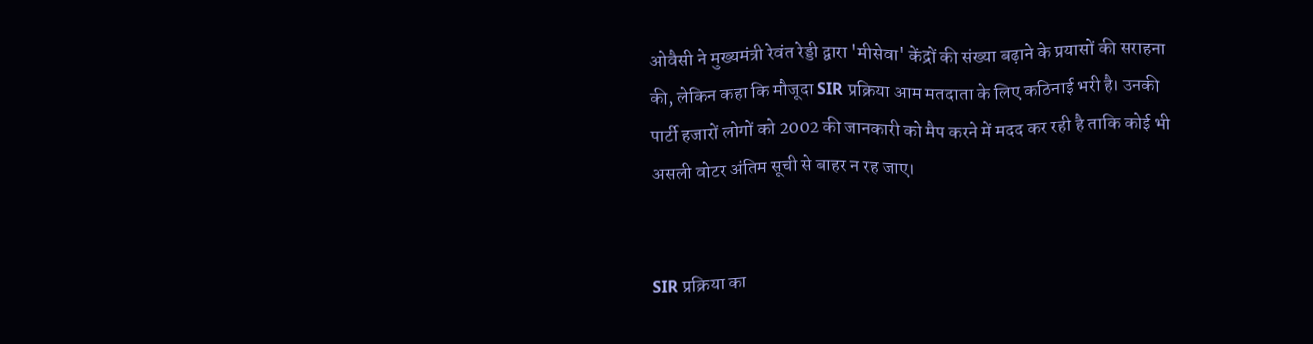ओवैसी ने मुख्यमंत्री रेवंत रेड्डी द्वारा 'मीसेवा' केंद्रों की संख्या बढ़ाने के प्रयासों की सराहना की, लेकिन कहा कि मौजूदा SIR प्रक्रिया आम मतदाता के लिए कठिनाई भरी है। उनकी पार्टी हजारों लोगों को 2002 की जानकारी को मैप करने में मदद कर रही है ताकि कोई भी असली वोटर अंतिम सूची से बाहर न रह जाए।


SIR प्रक्रिया का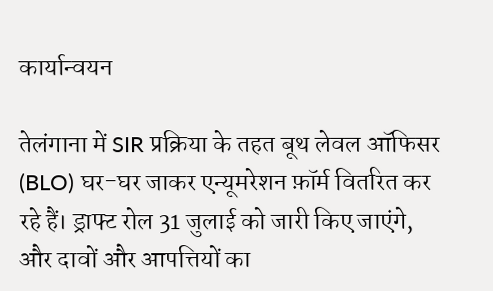कार्यान्वयन

तेलंगाना में SIR प्रक्रिया के तहत बूथ लेवल ऑफिसर (BLO) घर-घर जाकर एन्यूमरेशन फ़ॉर्म वितरित कर रहे हैं। ड्राफ्ट रोल 31 जुलाई को जारी किए जाएंगे, और दावों और आपत्तियों का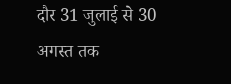दौर 31 जुलाई से 30 अगस्त तक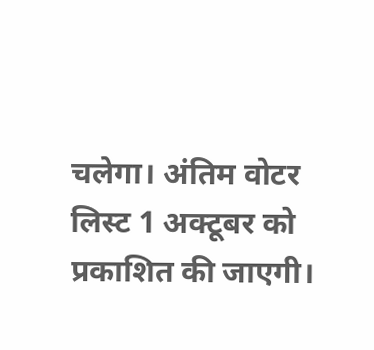चलेगा। अंतिम वोटर लिस्ट 1 अक्टूबर को प्रकाशित की जाएगी।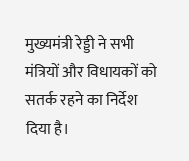मुख्यमंत्री रेड्डी ने सभी मंत्रियों और विधायकों को सतर्क रहने का निर्देश दिया है।